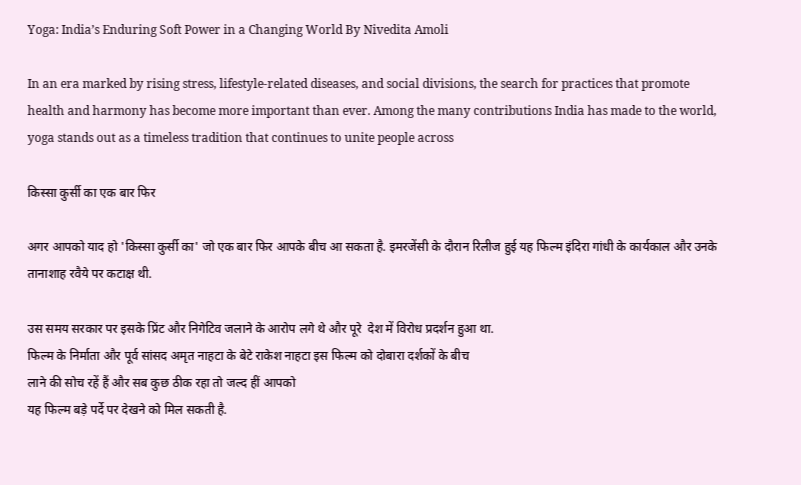Yoga: India’s Enduring Soft Power in a Changing World By Nivedita Amoli

In an era marked by rising stress, lifestyle-related diseases, and social divisions, the search for practices that promote health and harmony has become more important than ever. Among the many contributions India has made to the world, yoga stands out as a timeless tradition that continues to unite people across

किस्सा कुर्सी का एक बार फिर

अगर आपको याद हो 'किस्सा कुर्सी का' जो एक बार फिर आपके बीच आ सकता है. इमरजेंसी के दौरान रिलीज हुई यह फिल्म इंदिरा गांधी के कार्यकाल और उनके तानाशाह रवैये पर कटाक्ष थी.

उस समय सरकार पर इसके प्रिंट और निगेटिव जलाने के आरोप लगे थे और पूरे  देश में विरोध प्रदर्शन हुआ था.
फिल्म के निर्माता और पूर्व सांसद अमृत नाहटा के बेटे राकेश नाहटा इस फिल्म को दोबारा दर्शकों के बीच
लाने की सोच रहें हैं और सब कुछ ठीक रहा तो जल्द हीं आपको
यह फिल्म बड़े पर्दे पर देखने को मिल सकती है.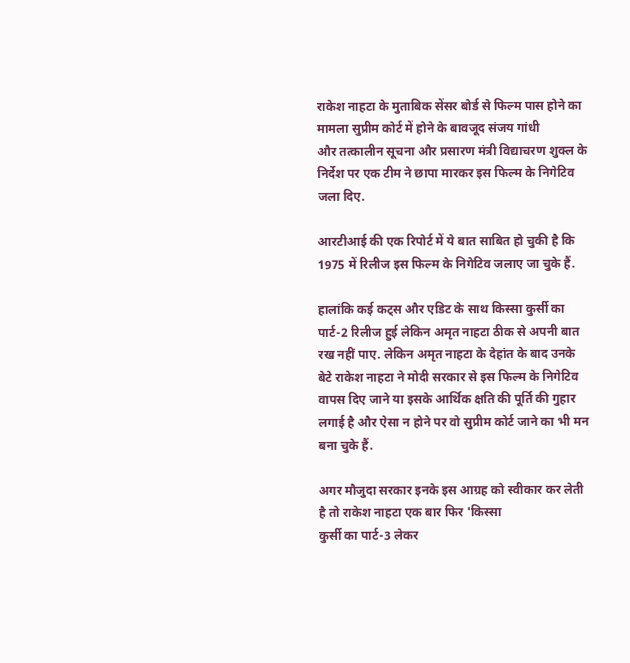राकेश नाहटा के मुताबिक सेंसर बोर्ड से फिल्म पास होने का मामला सुप्रीम कोर्ट में होने के बावजूद संजय गांधी
और तत्कालीन सूचना और प्रसारण मंत्री विद्याचरण शुक्ल के निर्देश पर एक टीम ने छापा मारकर इस फिल्म के निगेटिव जला दिए.

आरटीआई की एक रिपोर्ट में ये बात साबित हो चुकी है कि 1975 में रिलीज इस फिल्म के निगेटिव जलाए जा चुके हैं.

हालांकि कई कट्स और एडिट के साथ किस्सा कुर्सी का पार्ट-2 रिलीज हुई लेकिन अमृत नाहटा ठीक से अपनी बात रख नहीं पाए. लेकिन अमृत नाहटा के देहांत के बाद उनके बेटे राकेश नाहटा ने मोदी सरकार से इस फिल्म के निगेटिव वापस दिए जाने या इसके आर्थिक क्षति की पूर्ति की गुहार लगाई है और ऐसा न होने पर वो सुप्रीम कोर्ट जाने का भी मन बना चुके हैं.

अगर मौजुदा सरकार इनके इस आग्रह को स्वीकार कर लेती है तो राकेश नाहटा एक बार फिर 'किस्सा
कुर्सी का पार्ट-3 लेकर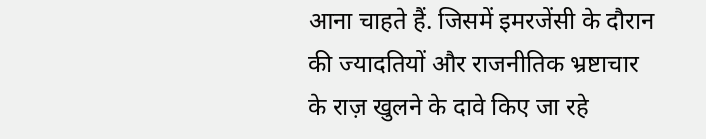आना चाहते हैं. जिसमें इमरजेंसी के दौरान की ज्यादतियों और राजनीतिक भ्रष्टाचार के राज़ खुलने के दावे किए जा रहे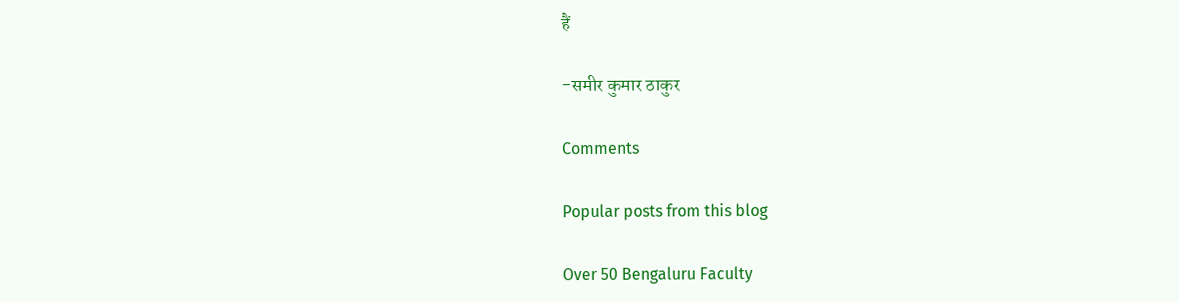हैं

-समीर कुमार ठाकुर

Comments

Popular posts from this blog

Over 50 Bengaluru Faculty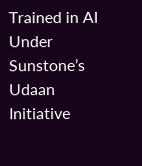Trained in AI Under Sunstone’s Udaan Initiative